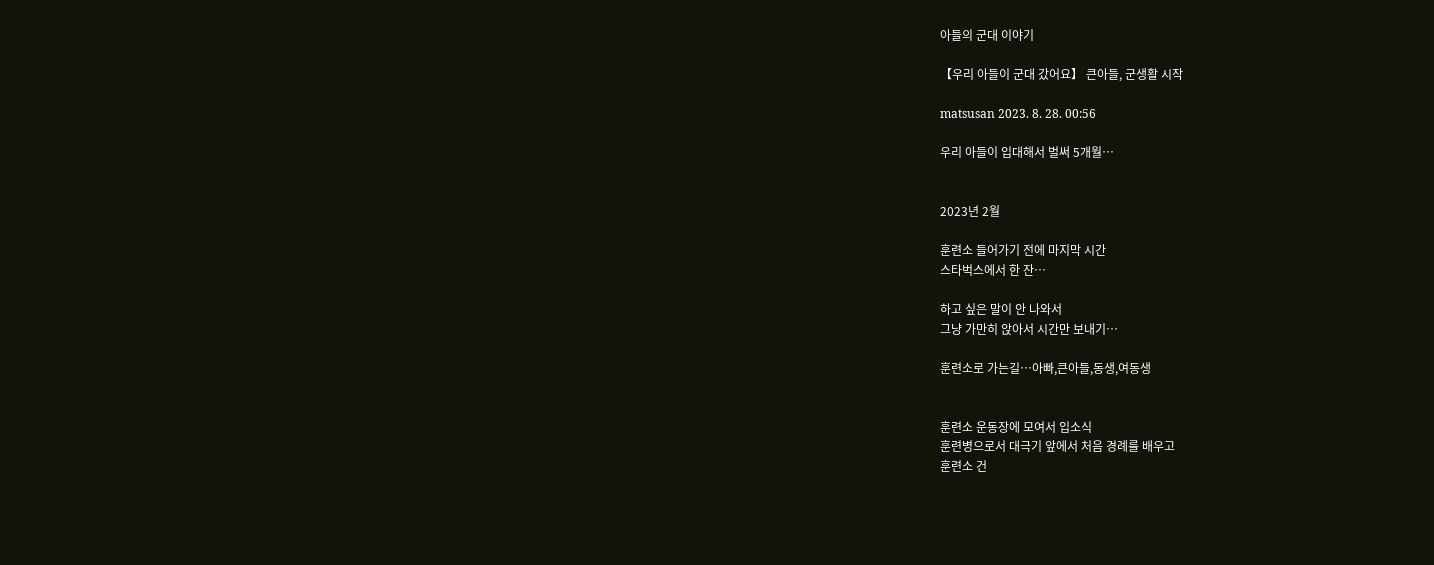아들의 군대 이야기

【우리 아들이 군대 갔어요】 큰아들, 군생활 시작

matsusan 2023. 8. 28. 00:56

우리 아들이 입대해서 벌써 5개월…


2023년 2월

훈련소 들어가기 전에 마지막 시간
스타벅스에서 한 잔…

하고 싶은 말이 안 나와서
그냥 가만히 앉아서 시간만 보내기…

훈련소로 가는길…아빠,큰아들,동생,여동생


훈련소 운동장에 모여서 입소식
훈련병으로서 대극기 앞에서 처음 경례를 배우고
훈련소 건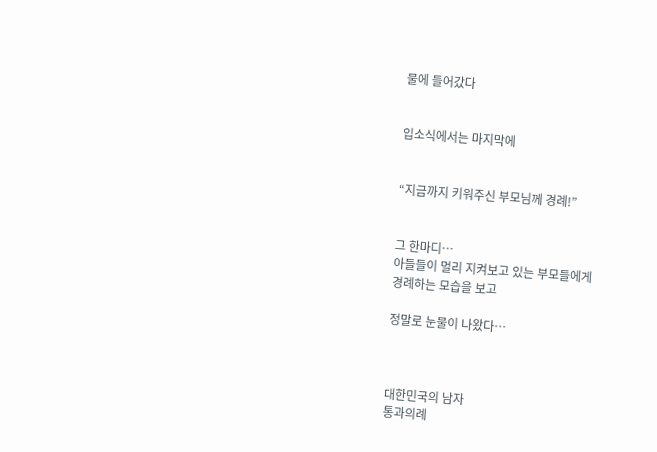물에 들어갔다


입소식에서는 마지막에


“지금까지 키워주신 부모님께 경례!”


그 한마디…
아들들이 멀리 지켜보고 있는 부모들에게
경례하는 모습을 보고

정말로 눈물이 나왔다…



대한민국의 남자
통과의례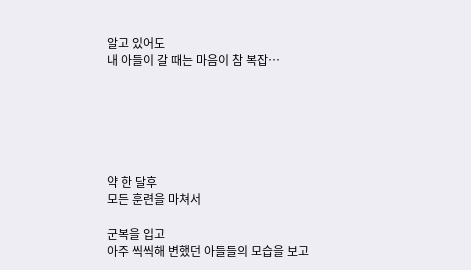알고 있어도
내 아들이 갈 때는 마음이 참 복잡…






약 한 달후
모든 훈련을 마쳐서

군복을 입고
아주 씩씩해 변했던 아들들의 모습을 보고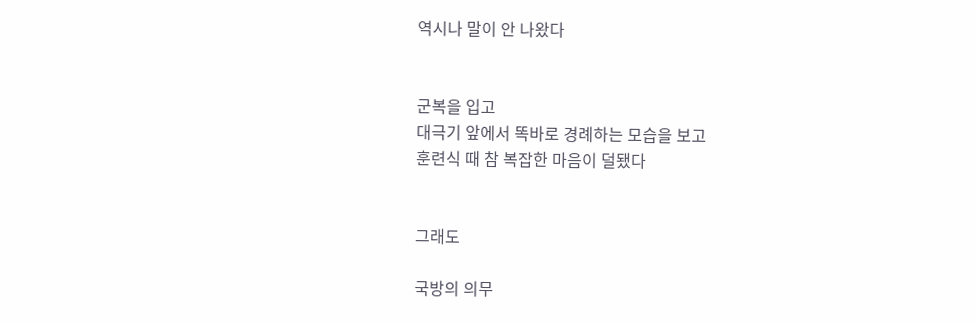역시나 말이 안 나왔다


군복을 입고
대극기 앞에서 똑바로 경례하는 모습을 보고
훈련식 때 참 복잡한 마음이 덜됐다


그래도

국방의 의무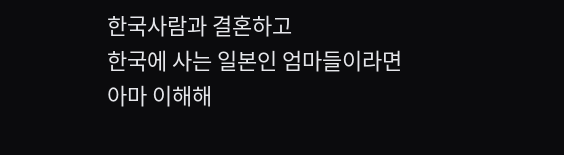한국사람과 결혼하고
한국에 사는 일본인 엄마들이라면
아마 이해해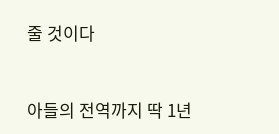줄 것이다


아들의 전역까지 딱 1년